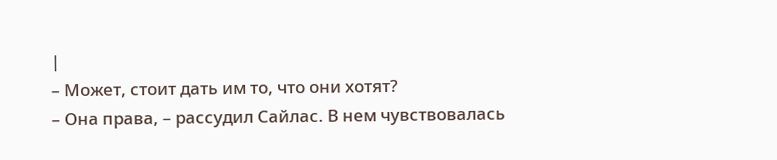|
– Может, стоит дать им то, что они хотят?
– Она права, – рассудил Сайлас. В нем чувствовалась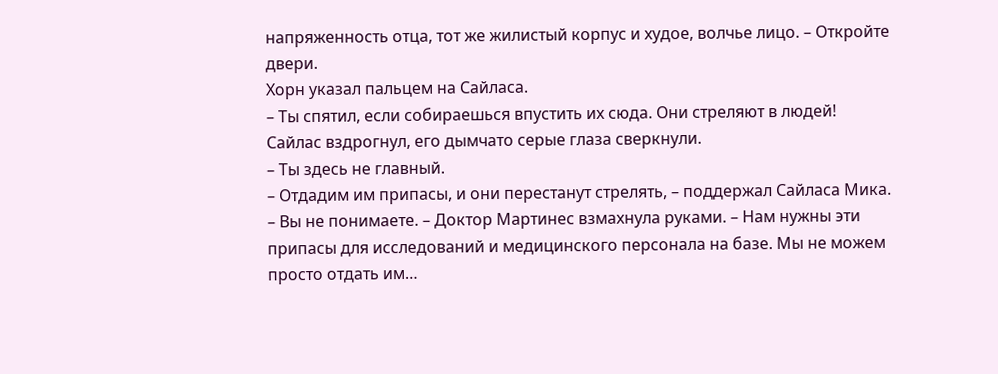напряженность отца, тот же жилистый корпус и худое, волчье лицо. – Откройте двери.
Хорн указал пальцем на Сайласа.
– Ты спятил, если собираешься впустить их сюда. Они стреляют в людей!
Сайлас вздрогнул, его дымчато серые глаза сверкнули.
– Ты здесь не главный.
– Отдадим им припасы, и они перестанут стрелять, – поддержал Сайласа Мика.
– Вы не понимаете. – Доктор Мартинес взмахнула руками. – Нам нужны эти припасы для исследований и медицинского персонала на базе. Мы не можем просто отдать им…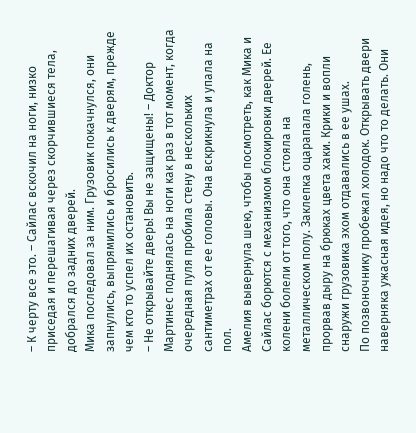– К черту все это. – Сайлас вскочил на ноги, низко приседая и перешагивая через скорчившиеся тела, добрался до задних дверей.
Мика последовал за ним. Грузовик покачнулся, они запнулись, выпрямились и бросились к дверям, прежде чем кто то успел их остановить.
– Не открывайте дверь! Вы не защищены! – Доктор Мартинес поднялась на ноги как раз в тот момент, когда очередная пуля пробила стену в нескольких сантиметрах от ее головы. Она вскрикнула и упала на пол.
Амелия вывернула шею, чтобы посмотреть, как Мика и Сайлас борются с механизмом блокировки дверей. Ее колени болели от того, что она стояла на металлическом полу. Заклепка оцарапала голень, прорвав дыру на брюках цвета хаки. Крики и вопли снаружи грузовика эхом отдавались в ее ушах.
По позвоночнику пробежал холодок. Открывать двери наверняка ужасная идея, но надо что то делать. Они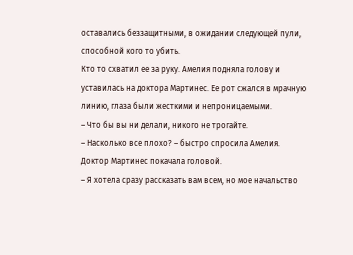оставались беззащитными, в ожидании следующей пули, способной кого то убить.
Кто то схватил ее за руку. Амелия подняла голову и уставилась на доктора Мартинес. Ее рот сжался в мрачную линию, глаза были жесткими и непроницаемыми.
– Что бы вы ни делали, никого не трогайте.
– Насколько все плохо? – быстро спросила Амелия.
Доктор Мартинес покачала головой.
– Я хотела сразу рассказать вам всем, но мое начальство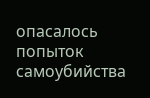опасалось попыток самоубийства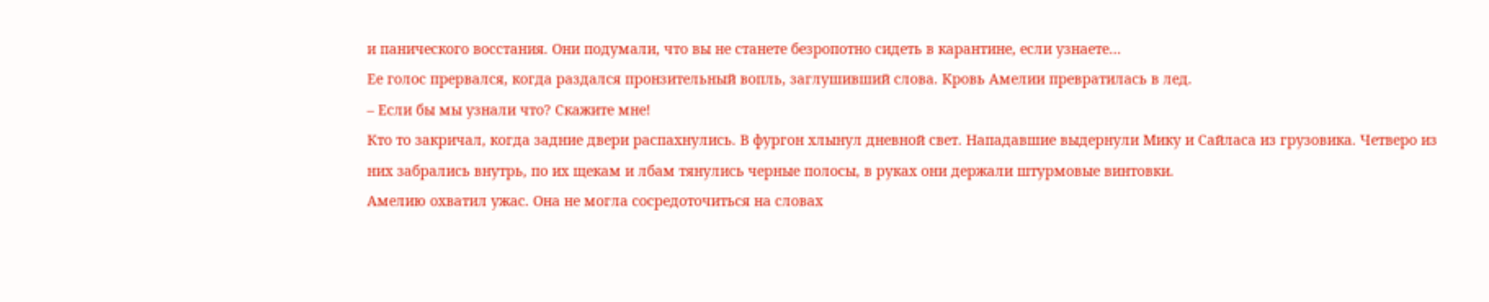и панического восстания. Они подумали, что вы не станете безропотно сидеть в карантине, если узнаете…
Ее голос прервался, когда раздался пронзительный вопль, заглушивший слова. Кровь Амелии превратилась в лед.
– Если бы мы узнали что? Скажите мне!
Кто то закричал, когда задние двери распахнулись. В фургон хлынул дневной свет. Нападавшие выдернули Мику и Сайласа из грузовика. Четверо из них забрались внутрь, по их щекам и лбам тянулись черные полосы, в руках они держали штурмовые винтовки.
Амелию охватил ужас. Она не могла сосредоточиться на словах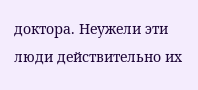доктора. Неужели эти люди действительно их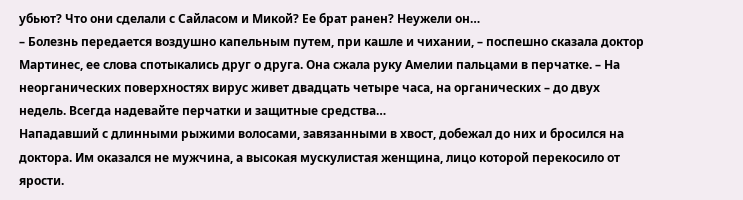убьют? Что они сделали с Сайласом и Микой? Ее брат ранен? Неужели он…
– Болезнь передается воздушно капельным путем, при кашле и чихании, – поспешно сказала доктор Мартинес, ее слова спотыкались друг о друга. Она сжала руку Амелии пальцами в перчатке. – На неорганических поверхностях вирус живет двадцать четыре часа, на органических – до двух недель. Всегда надевайте перчатки и защитные средства…
Нападавший с длинными рыжими волосами, завязанными в хвост, добежал до них и бросился на доктора. Им оказался не мужчина, а высокая мускулистая женщина, лицо которой перекосило от ярости.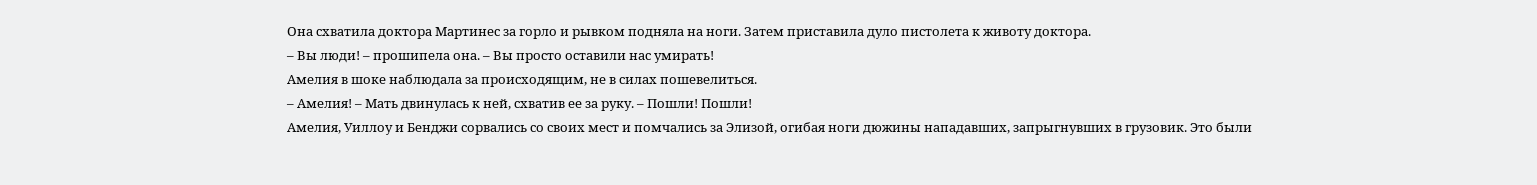Она схватила доктора Мартинес за горло и рывком подняла на ноги. Затем приставила дуло пистолета к животу доктора.
– Вы люди! – прошипела она. – Вы просто оставили нас умирать!
Амелия в шоке наблюдала за происходящим, не в силах пошевелиться.
– Амелия! – Мать двинулась к ней, схватив ее за руку. – Пошли! Пошли!
Амелия, Уиллоу и Бенджи сорвались со своих мест и помчались за Элизой, огибая ноги дюжины нападавших, запрыгнувших в грузовик. Это были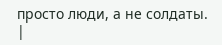просто люди, а не солдаты. |